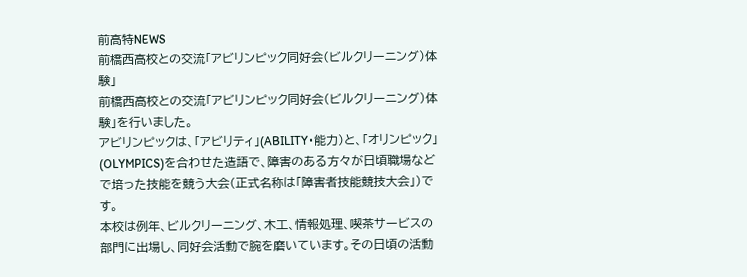前高特NEWS
前橋西高校との交流「アビリンピック同好会(ビルクリーニング)体験」
前橋西高校との交流「アビリンピック同好会(ビルクリーニング)体験」を行いました。
アビリンピックは、「アビリティ」(ABILITY・能力)と、「オリンピック」(OLYMPICS)を合わせた造語で、障害のある方々が日頃職場などで培った技能を競う大会(正式名称は「障害者技能競技大会」)です。
本校は例年、ビルクリーニング、木工、情報処理、喫茶サービスの部門に出場し、同好会活動で腕を磨いています。その日頃の活動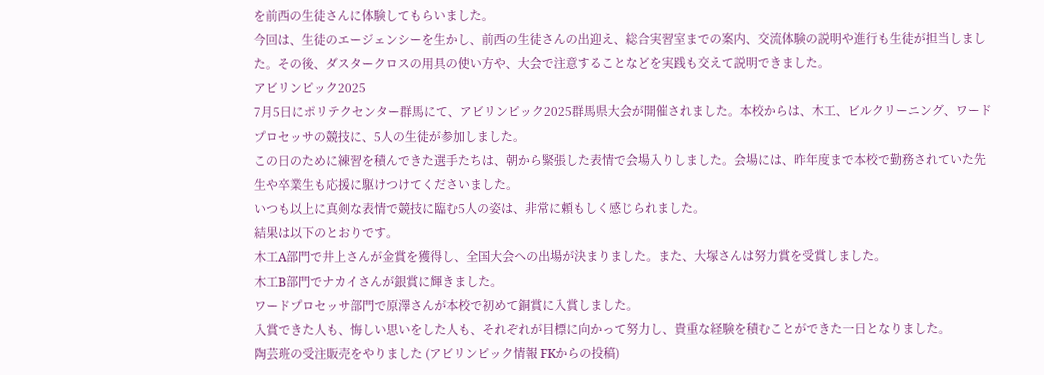を前西の生徒さんに体験してもらいました。
今回は、生徒のエージェンシーを生かし、前西の生徒さんの出迎え、総合実習室までの案内、交流体験の説明や進行も生徒が担当しました。その後、ダスタークロスの用具の使い方や、大会で注意することなどを実践も交えて説明できました。
アビリンピック2025
7月5日にポリテクセンター群馬にて、アビリンピック2025群馬県大会が開催されました。本校からは、木工、ビルクリーニング、ワードプロセッサの競技に、5人の生徒が参加しました。
この日のために練習を積んできた選手たちは、朝から緊張した表情で会場入りしました。会場には、昨年度まで本校で勤務されていた先生や卒業生も応援に駆けつけてくださいました。
いつも以上に真剣な表情で競技に臨む5人の姿は、非常に頼もしく感じられました。
結果は以下のとおりです。
木工A部門で井上さんが金賞を獲得し、全国大会への出場が決まりました。また、大塚さんは努力賞を受賞しました。
木工B部門でナカイさんが銀賞に輝きました。
ワードプロセッサ部門で原澤さんが本校で初めて銅賞に入賞しました。
入賞できた人も、悔しい思いをした人も、それぞれが目標に向かって努力し、貴重な経験を積むことができた一日となりました。
陶芸班の受注販売をやりました (アビリンピック情報 FKからの投稿)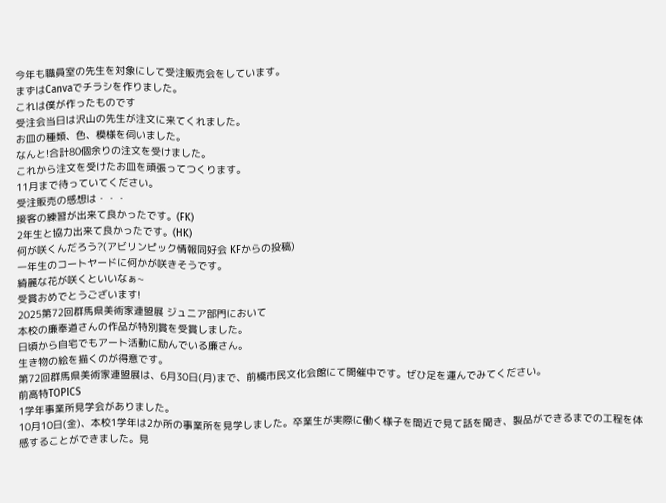今年も職員室の先生を対象にして受注販売会をしています。
まずはCanvaでチラシを作りました。
これは僕が作ったものです
受注会当日は沢山の先生が注文に来てくれました。
お皿の種類、色、模様を伺いました。
なんと!合計80個余りの注文を受けました。
これから注文を受けたお皿を頑張ってつくります。
11月まで待っていてください。
受注販売の感想は・・・
接客の練習が出来て良かったです。(FK)
2年生と協力出来て良かったです。(HK)
何が咲くんだろう?(アビリンピック情報同好会 KFからの投稿)
一年生のコートヤードに何かが咲きそうです。
綺麗な花が咲くといいなぁ~
受賞おめでとうございます!
2025第72回群馬県美術家連盟展 ジュニア部門において
本校の廉奉道さんの作品が特別賞を受賞しました。
日頃から自宅でもアート活動に励んでいる廉さん。
生き物の絵を描くのが得意です。
第72回群馬県美術家連盟展は、6月30日(月)まで、前橋市民文化会館にて開催中です。ぜひ足を運んでみてください。
前高特TOPICS
1学年事業所見学会がありました。
10月10日(金)、本校1学年は2か所の事業所を見学しました。卒業生が実際に働く様子を間近で見て話を聞き、製品ができるまでの工程を体感することができました。見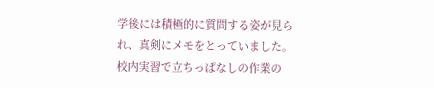学後には積極的に質問する姿が見られ、真剣にメモをとっていました。
校内実習で立ちっぱなしの作業の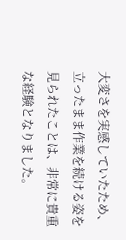大変さを実感していたため、立ったまま作業を続ける姿を見られたことは、非常に貴重な経験となりました。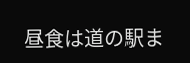昼食は道の駅ま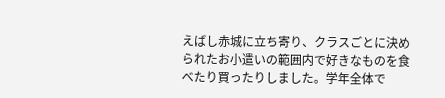えばし赤城に立ち寄り、クラスごとに決められたお小遣いの範囲内で好きなものを食べたり買ったりしました。学年全体で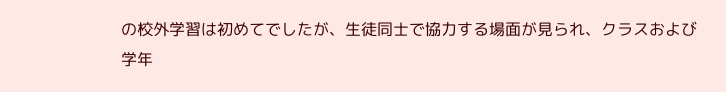の校外学習は初めてでしたが、生徒同士で協力する場面が見られ、クラスおよび学年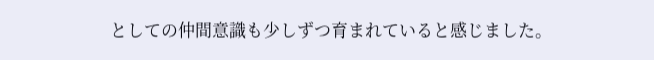としての仲間意識も少しずつ育まれていると感じました。